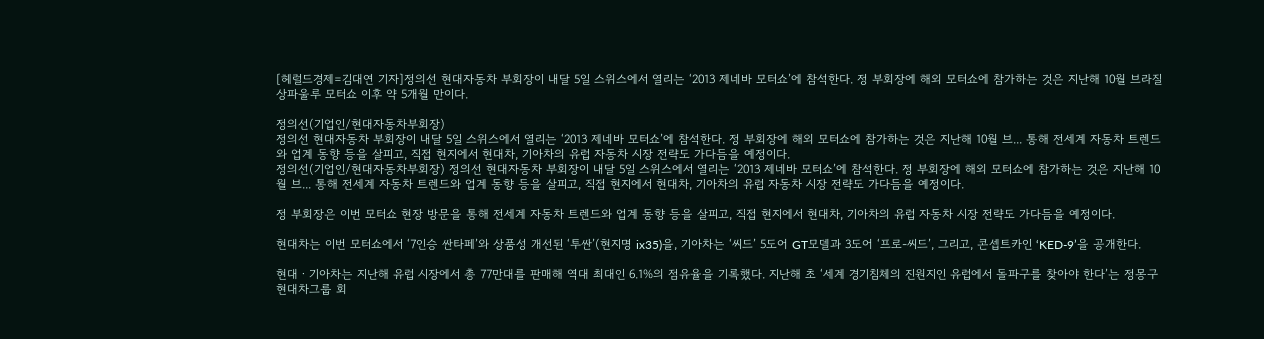[헤럴드경제=김대연 기자]정의선 현대자동차 부회장이 내달 5일 스위스에서 열리는 ‘2013 제네바 모터쇼’에 참석한다. 정 부회장에 해외 모터쇼에 참가하는 것은 지난해 10월 브라질 상파울루 모터쇼 이후 약 5개월 만이다.

정의선(기업인/현대자동차부회장)
정의선 현대자동차 부회장이 내달 5일 스위스에서 열리는 ‘2013 제네바 모터쇼’에 참석한다. 정 부회장에 해외 모터쇼에 참가하는 것은 지난해 10월 브... 통해 전세계 자동차 트렌드와 업계 동향 등을 살피고, 직접 현지에서 현대차, 기아차의 유럽 자동차 시장 전략도 가다듬을 예정이다.
정의선(기업인/현대자동차부회장) 정의선 현대자동차 부회장이 내달 5일 스위스에서 열리는 ‘2013 제네바 모터쇼’에 참석한다. 정 부회장에 해외 모터쇼에 참가하는 것은 지난해 10월 브... 통해 전세계 자동차 트렌드와 업계 동향 등을 살피고, 직접 현지에서 현대차, 기아차의 유럽 자동차 시장 전략도 가다듬을 예정이다.

정 부회장은 이번 모터쇼 현장 방문을 통해 전세계 자동차 트렌드와 업계 동향 등을 살피고, 직접 현지에서 현대차, 기아차의 유럽 자동차 시장 전략도 가다듬을 예정이다.

현대차는 이번 모터쇼에서 ‘7인승 싼타페’와 상품성 개선된 ‘투싼’(현지명 ix35)을, 기아차는 ‘씨드’ 5도어 GT모델과 3도어 ‘프로-씨드’, 그리고, 콘셉트카인 ‘KED-9’을 공개한다.

현대ㆍ기아차는 지난해 유럽 시장에서 총 77만대를 판매해 역대 최대인 6.1%의 점유율을 기록했다. 지난해 초 ‘세계 경기침체의 진원지인 유럽에서 돌파구를 찾아야 한다’는 정몽구 현대차그룹 회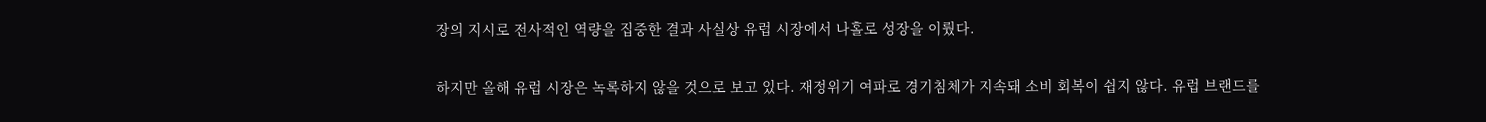장의 지시로 전사적인 역량을 집중한 결과 사실상 유럽 시장에서 나홀로 성장을 이뤘다.

하지만 올해 유럽 시장은 녹록하지 않을 것으로 보고 있다. 재정위기 여파로 경기침체가 지속돼 소비 회복이 쉽지 않다. 유럽 브랜드를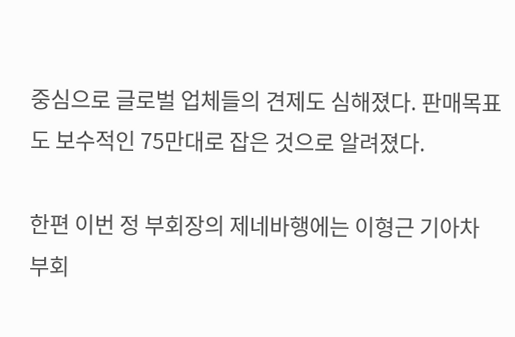중심으로 글로벌 업체들의 견제도 심해졌다. 판매목표도 보수적인 75만대로 잡은 것으로 알려졌다.

한편 이번 정 부회장의 제네바행에는 이형근 기아차 부회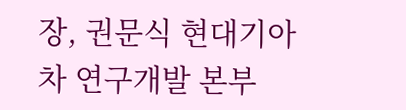장, 권문식 현대기아차 연구개발 본부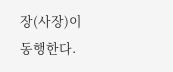장(사장)이 동행한다.